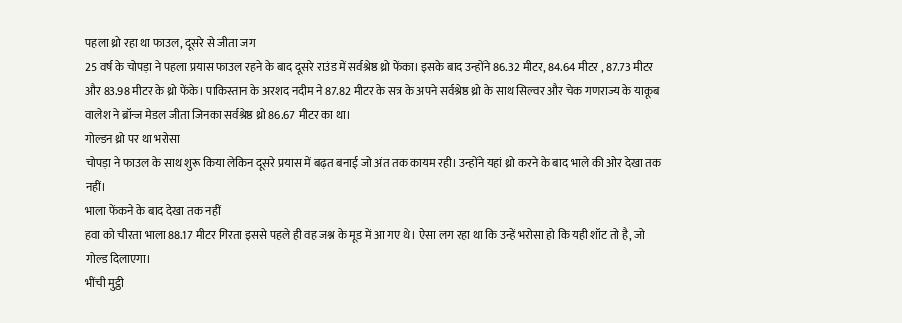पहला थ्रो रहा था फाउल, दूसरे से जीता जग
25 वर्ष के चोपड़ा ने पहला प्रयास फाउल रहने के बाद दूसरे राउंड में सर्वश्रेष्ठ थ्रो फेंका। इसके बाद उन्होंने 86.32 मीटर, 84.64 मीटर , 87.73 मीटर और 83.98 मीटर के थ्रो फेंके। पाकिस्तान के अरशद नदीम ने 87.82 मीटर के सत्र के अपने सर्वश्रेष्ठ थ्रो के साथ सिल्वर और चेक गणराज्य के याकूब वालेश ने ब्रॉन्ज मेडल जीता जिनका सर्वश्रेष्ठ थ्रो 86.67 मीटर का था।
गोल्डन थ्रो पर था भरोसा
चोपड़ा ने फाउल के साथ शुरू किया लेकिन दूसरे प्रयास में बढ़त बनाई जो अंत तक कायम रही। उन्होंने यहां थ्रो करने के बाद भाले की ओर देखा तक नहीं।
भाला फेंकने के बाद देखा तक नहीं
हवा को चीरता भाला 88.17 मीटर गिरता इससे पहले ही वह जश्न के मूड में आ गए थे। ऐसा लग रहा था कि उन्हें भरोसा हो कि यही शॉट तो है, जो गोल्ड दिलाएगा।
भींची मुट्ठी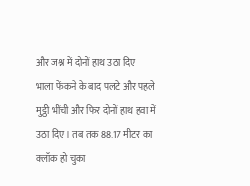और जश्न में दोनों हाथ उठा दिए
भाला फेंकने के बाद पलटे और पहले मुट्ठी भींची और फिर दोनों हाथ हवा में उठा दिए। तब तक 88.17 मीटर का क्लॉक हो चुका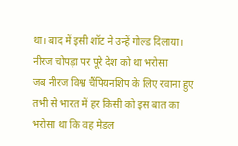था। बाद में इसी शॉट ने उन्हें गोल्ड दिलाया।
नीरज चोपड़ा पर पूरे देश को था भरोसा
जब नीरज विश्व चैंपियनशिप के लिए रवाना हुए तभी से भारत में हर किसी को इस बात का भरोसा था कि वह मेडल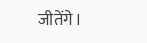जीतेंगे।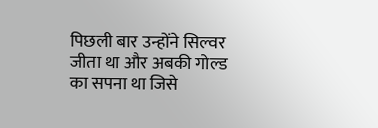पिछली बार उन्होंने सिल्वर जीता था और अबकी गोल्ड का सपना था जिसे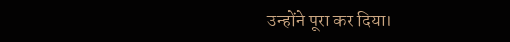उन्होंने पूरा कर दिया।